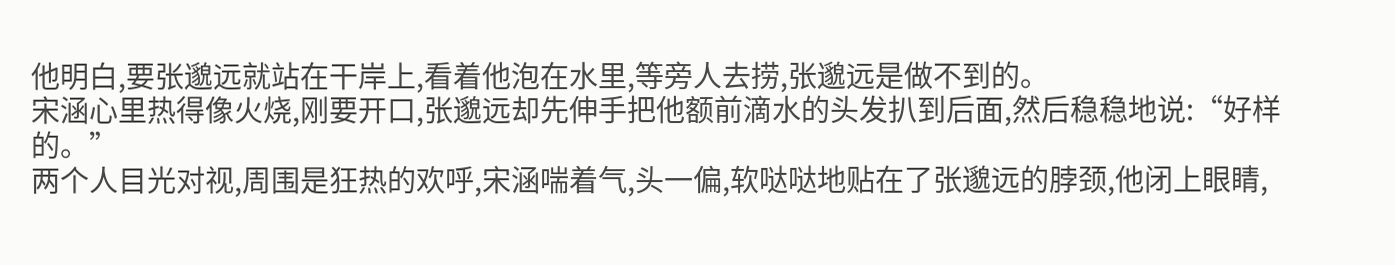他明白,要张邈远就站在干岸上,看着他泡在水里,等旁人去捞,张邈远是做不到的。
宋涵心里热得像火烧,刚要开口,张邈远却先伸手把他额前滴水的头发扒到后面,然后稳稳地说:“好样的。”
两个人目光对视,周围是狂热的欢呼,宋涵喘着气,头一偏,软哒哒地贴在了张邈远的脖颈,他闭上眼睛,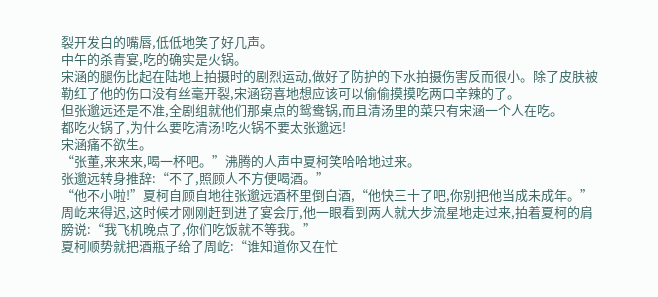裂开发白的嘴唇,低低地笑了好几声。
中午的杀青宴,吃的确实是火锅。
宋涵的腿伤比起在陆地上拍摄时的剧烈运动,做好了防护的下水拍摄伤害反而很小。除了皮肤被勒红了他的伤口没有丝毫开裂,宋涵窃喜地想应该可以偷偷摸摸吃两口辛辣的了。
但张邈远还是不准,全剧组就他们那桌点的鸳鸯锅,而且清汤里的菜只有宋涵一个人在吃。
都吃火锅了,为什么要吃清汤!吃火锅不要太张邈远!
宋涵痛不欲生。
“张董,来来来,喝一杯吧。”沸腾的人声中夏柯笑哈哈地过来。
张邈远转身推辞:“不了,照顾人不方便喝酒。”
“他不小啦!”夏柯自顾自地往张邈远酒杯里倒白酒,“他快三十了吧,你别把他当成未成年。”
周屹来得迟,这时候才刚刚赶到进了宴会厅,他一眼看到两人就大步流星地走过来,拍着夏柯的肩膀说:“我飞机晚点了,你们吃饭就不等我。”
夏柯顺势就把酒瓶子给了周屹:“谁知道你又在忙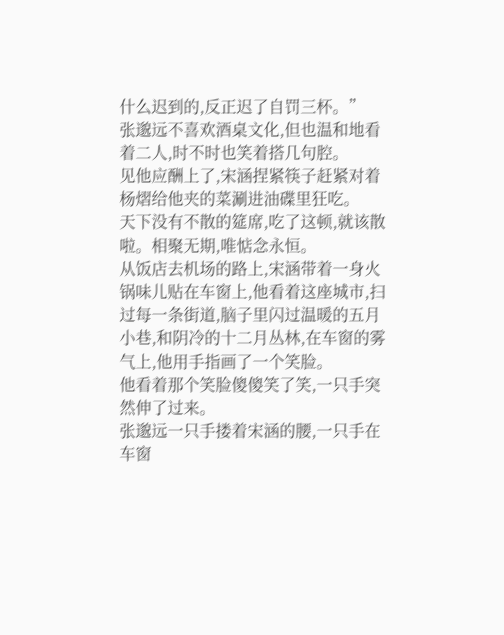什么迟到的,反正迟了自罚三杯。”
张邈远不喜欢酒桌文化,但也温和地看着二人,时不时也笑着搭几句腔。
见他应酬上了,宋涵捏紧筷子赶紧对着杨熠给他夹的菜涮进油碟里狂吃。
天下没有不散的筵席,吃了这顿,就该散啦。相聚无期,唯惦念永恒。
从饭店去机场的路上,宋涵带着一身火锅味儿贴在车窗上,他看着这座城市,扫过每一条街道,脑子里闪过温暖的五月小巷,和阴冷的十二月丛林,在车窗的雾气上,他用手指画了一个笑脸。
他看着那个笑脸傻傻笑了笑,一只手突然伸了过来。
张邈远一只手搂着宋涵的腰,一只手在车窗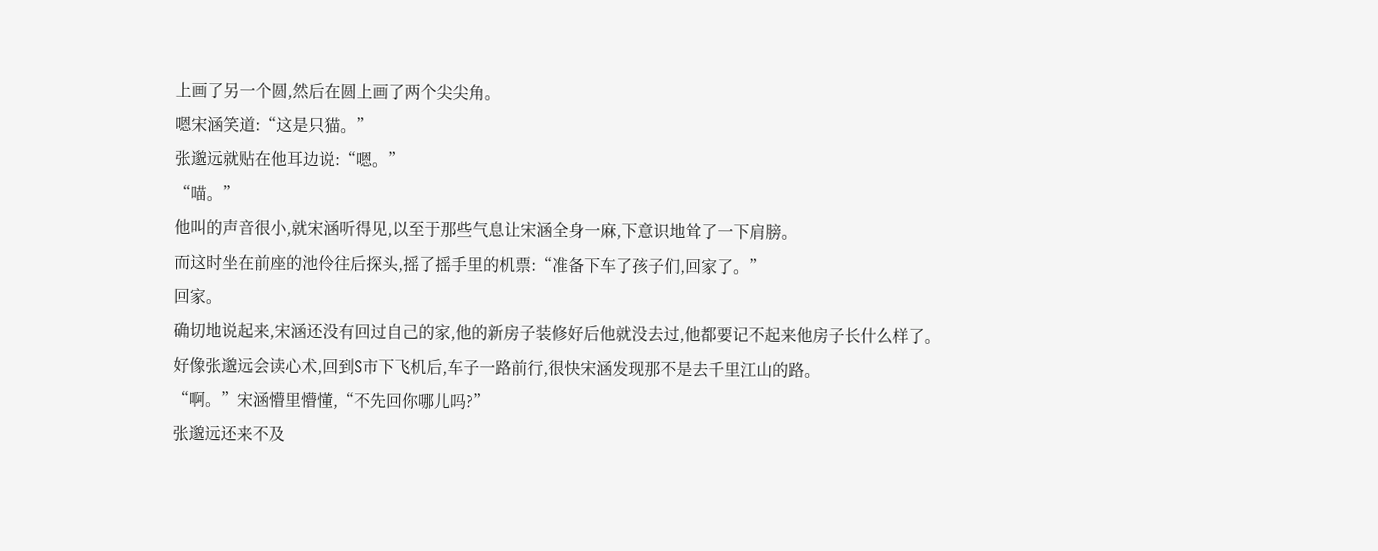上画了另一个圆,然后在圆上画了两个尖尖角。
嗯宋涵笑道:“这是只猫。”
张邈远就贴在他耳边说:“嗯。”
“喵。”
他叫的声音很小,就宋涵听得见,以至于那些气息让宋涵全身一麻,下意识地耸了一下肩膀。
而这时坐在前座的池伶往后探头,摇了摇手里的机票:“准备下车了孩子们,回家了。”
回家。
确切地说起来,宋涵还没有回过自己的家,他的新房子装修好后他就没去过,他都要记不起来他房子长什么样了。
好像张邈远会读心术,回到S市下飞机后,车子一路前行,很快宋涵发现那不是去千里江山的路。
“啊。”宋涵懵里懵懂,“不先回你哪儿吗?”
张邈远还来不及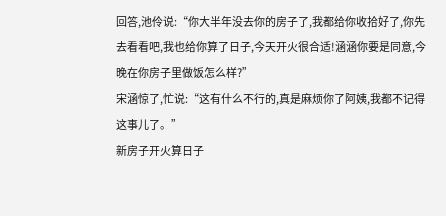回答,池伶说:“你大半年没去你的房子了,我都给你收拾好了,你先去看看吧,我也给你算了日子,今天开火很合适!涵涵你要是同意,今晚在你房子里做饭怎么样?”
宋涵惊了,忙说:“这有什么不行的,真是麻烦你了阿姨,我都不记得这事儿了。”
新房子开火算日子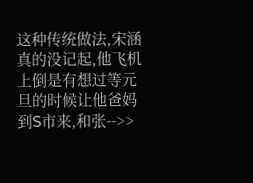这种传统做法,宋涵真的没记起,他飞机上倒是有想过等元旦的时候让他爸妈到S市来,和张-->>